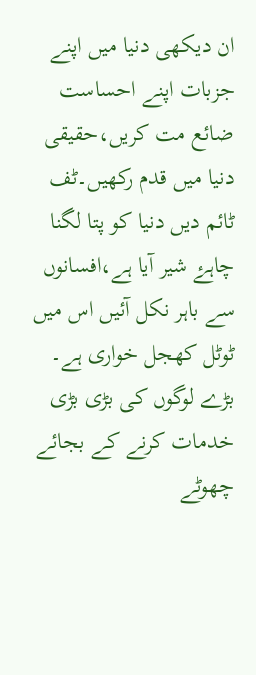ان ديکھی دنيا ميں اپنے جزبات اپنے احساست ضائع مت کريں،حقيقی دنيا ميں قدم رکھيں۔ٹف ٹائم ديں دنيا کو پتا لگنا چاہۓ شير آيا ہے،افسانوں سے باہر نکل آئيں اس ميں ٹوٹل کھجل خواری ہے۔
بڑے لوگوں کی بڑی بڑی خدمات کرنے کے بجائے چھوٹے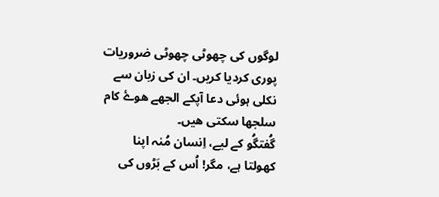لوگوں کی چھوٹی چھوٹی ضروریات پوری کردیا کریں۔ ان کی زبان سے نکلی ہوئی دعا آپکے الجهے ھوۓ کام سلجها سکتی ھیں۔
گُفتگُو کے لیے، اِنسان مُنہ اپنا کھولتا ہے، مگر! اُس کے بَڑوں کی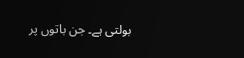بولتی ہے۔ جن باتوں پر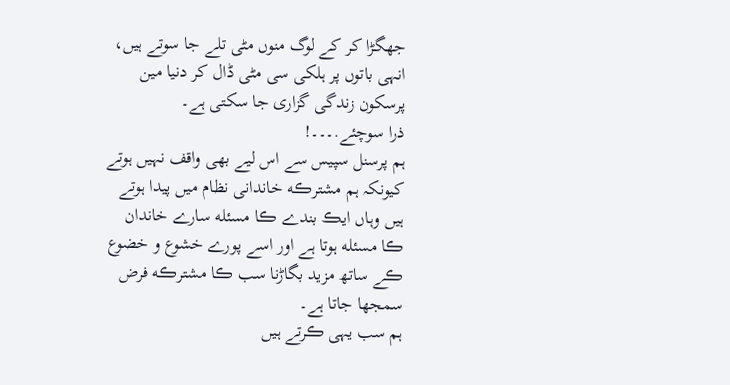جھگڑا کر کے لوگ منوں مٹی تلے جا سوتے ہیں، انہی باتوں پر ہلکی سی مٹی ڈال کر دنیا مین پرسکون زندگی گزاری جا سکتی ہے۔
ذرا سوچئے.۔۔۔!
ہم پرسنل سپیس سے اس لیے بھی واقف نہیں ہوتے کیونکہ ہم مشترڪه خاندانی نظام میں پیدا ہوتے ہیں وہاں ایڪ بندے ڪا مسئله سارے خاندان ڪا مسئله ہوتا ہے اور اسے پورے خشوع و خضوع ڪے ساتھ مزید بگاڑنا سب ڪا مشترڪه فرض سمجھا جاتا ہے۔
ہم سب یہی ڪرتے ہیں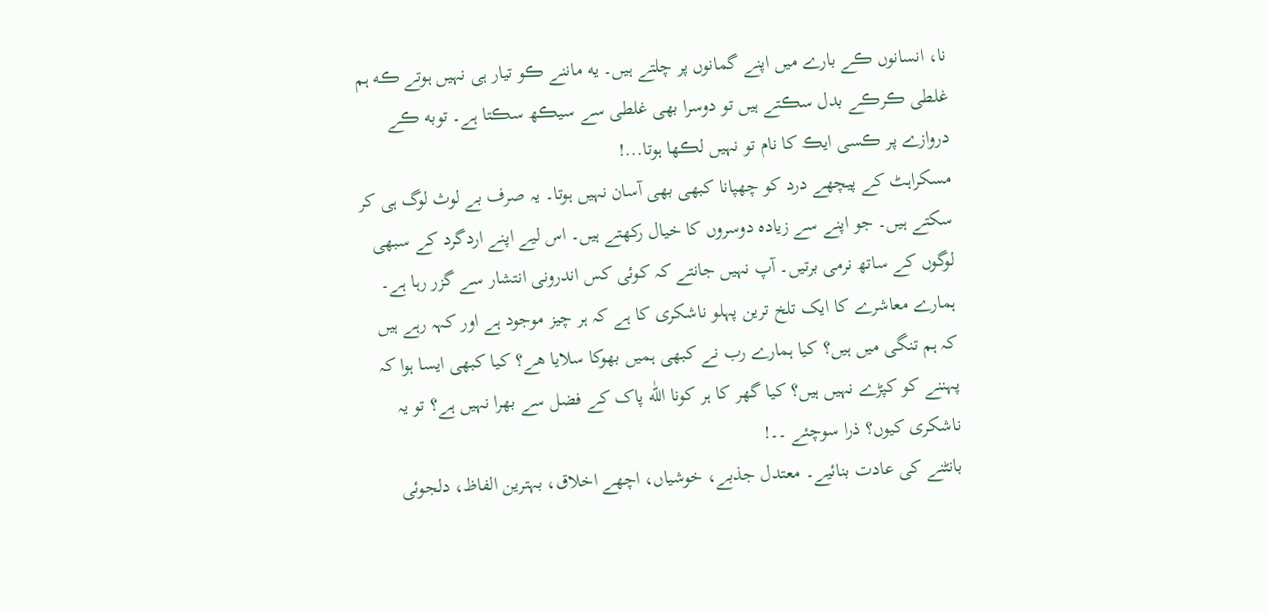نا، انسانوں ڪے بارے میں اپنے گمانوں پر چلتے ہیں۔ یه ماننے ڪو تیار ہی نہیں ہوتے ڪه ہم غلطی ڪرڪے بدل سڪتے ہیں تو دوسرا بھی غلطی سے سیڪھ سڪتا ہے۔ توبه ڪے دروازے پر ڪسی ایڪ کا نام تو نہیں لڪھا ہوتا...!
مسکراہٹ کے پیچھے درد کو چھپانا کبھی بھی آسان نہیں ہوتا۔ یہ صرف بے لوث لوگ ہی کر سکتے ہیں۔ جو اپنے سے زیادہ دوسروں کا خیال رکھتے ہیں۔ اس لیے اپنے اردگرد کے سبھی لوگوں کے ساتھ نرمی برتیں۔ آپ نہیں جانتے کہ کوئی کس اندرونی انتشار سے گزر رہا ہے۔
ہمارے معاشرے کا ایک تلخ ترین پہلو ناشکری کا ہے کہ ہر چیز موجود ہے اور کہہ رہے ہیں کہ ہم تنگی میں ہیں؟ کیا ہمارے رب نے کبھی ہمیں بھوکا سلایا ھے؟ کیا کبھی ایسا ہوا کہ پہننے کو کپڑے نہیں ہیں؟ کیا گھر کا ہر کونا اللّٰه پاک کے فضل سے بھرا نہیں ہے؟ تو یہ ناشکری کیوں؟ ذرا سوچئے ۔۔!
بانٹنے کی عادت بنائیے۔ معتدل جذبے، خوشیاں، اچھے اخلاق، بہترین الفاظ، دلجوئی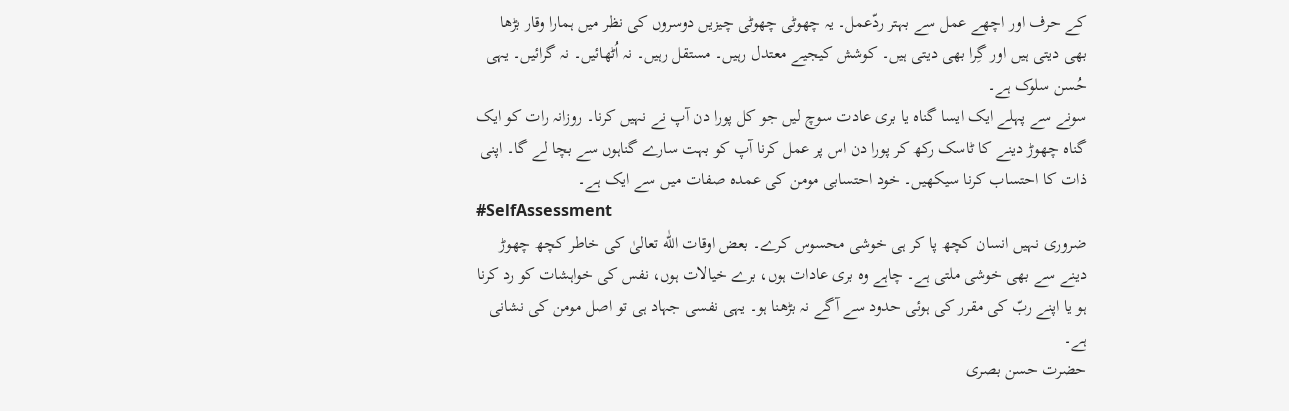کے حرف اور اچھے عمل سے بہتر ردّعمل۔ یہ چھوٹی چھوٹی چیزیں دوسروں کی نظر میں ہمارا وقار بڑھا بھی دیتی ہیں اور گِرا بھی دیتی ہیں۔ کوشش کیجیے معتدل رہیں۔ مستقل رہیں۔ نہ اُٹھائیں۔ نہ گرائیں۔ یہی حُسن سلوک ہے۔
سونے سے پہلے ایک ایسا گناہ یا بری عادت سوچ لیں جو کل پورا دن آپ نے نہیں کرنا۔ روزانہ رات کو ایک گناہ چھوڑ دینے کا ٹاسک رکھ کر پورا دن اس پر عمل کرنا آپ کو بہت سارے گناہوں سے بچا لے گا۔ اپنی ذات کا احتساب کرنا سیکھیں۔ خود احتسابی مومن کی عمدہ صفات میں سے ایک ہے۔
#SelfAssessment
ضروری نہیں انسان کچھ پا کر ہی خوشی محسوس کرے۔ بعض اوقات اللّٰه تعالیٰ کی خاطر کچھ چھوڑ دینے سے بھی خوشی ملتی ہے۔ چاہے وہ بری عادات ہوں، برے خیالات ہوں، نفس کی خواہشات کو رد کرنا ہو یا اپنے ربّ کی مقرر کی ہوئی حدود سے آگے نہ بڑھنا ہو۔ یہی نفسی جہاد ہی تو اصل مومن کی نشانی ہے۔
حضرت حسن بصری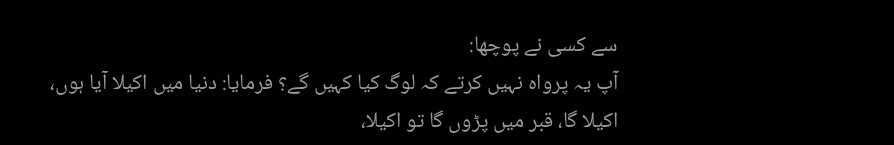سے کسی نے پوچھا:
آپ یہ پرواہ نہیں کرتے کہ لوگ کیا کہیں گے؟ فرمایا: دنیا میں اکیلا آیا ہوں،
اکیلا گا، قبر میں پڑوں گا تو اکیلا،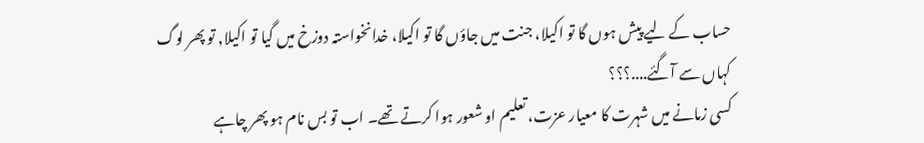حساب کے لیے پیش ہوں گا تو اکیلا، جنت میں جاؤں گا تو اکیلا، خدانخواستہ دوزخ میں گیا تو اکیلا, تو پھر لوگ کہاں سے آگئے....؟؟؟
کسی زمانے میں شہرت کا معیار عزت، تعلیم او شعور ہوا کرتے تھے۔ اب تو بس نام ہو پھر چاہے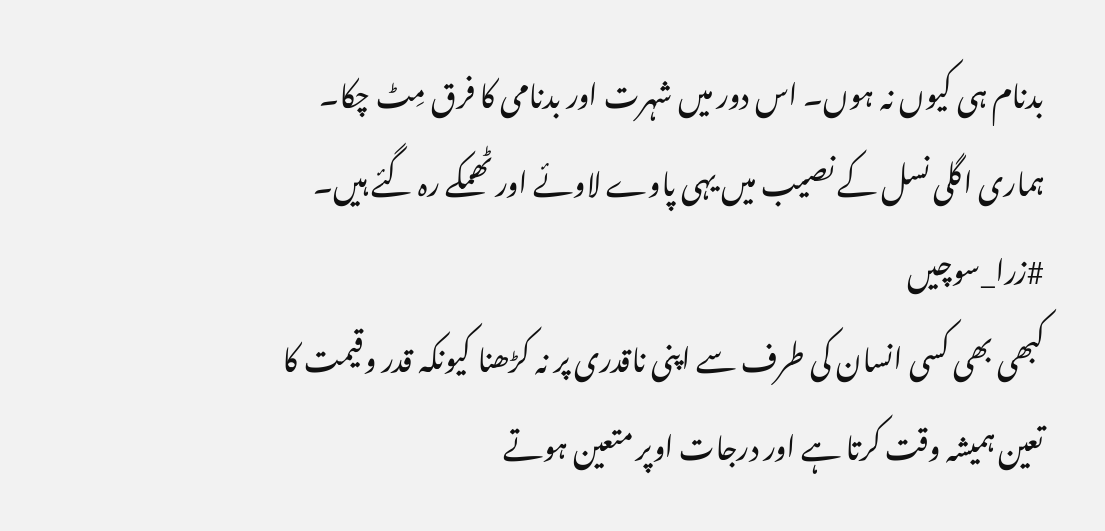بدنام ہی کیوں نہ ہوں۔ اس دور میں شہرت اور بدنامی کا فرق مِٹ چکا۔ ہماری اگلی نسل کے نصیب میں یہی پاوے لاوئے اور ٹھمکے رہ گئے ہیں۔
#زرا_سوچیں
کبھی بھی کسی انسان کی طرف سے اپنی ناقدری پر نہ کڑھنا کیونکہ قدر وقیمت کا تعین ہمیشہ وقت کرتا ہے اور درجات اوپر متعین ہوتے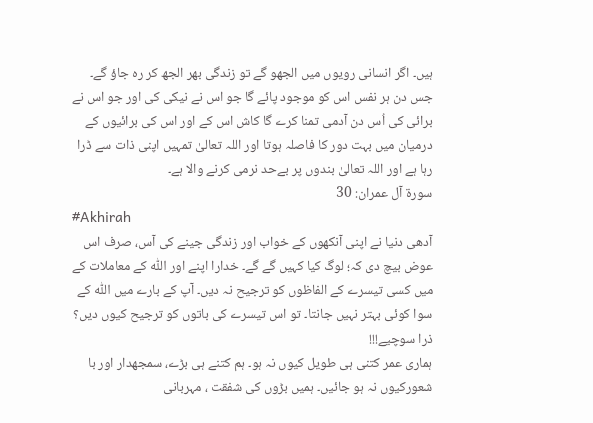ہیں۔ اگر انسانی رویوں میں الجھو گے تو زندگی بھر الجھ کر رہ جاؤ گے۔
جس دن ہر نفس اس کو موجود پائے گا جو اس نے نیکی کی اور جو اس نے برائی کی اُس دن آدمی تمنا کرے گا کاش اس کے اور اس کی برائیوں کے درمیان میں بہت دور کا فاصلہ ہوتا اور اللہ تعالیٰ تمہیں اپنی ذات سے ڈرا رہا ہے اور اللہ تعالیٰ بندوں پر بےحد نرمی کرنے والا ہے۔
سورۃ آل عمران: 30
#Akhirah
آدھی دنیا نے اپنی آنکھوں کے خواب اور زندگی جینے کی آس، صرف اس عوض بیچ دی کہ؛ لوگ کیا کہیں گے گے۔ خدارا اپنے اور اللّٰه کے معاملات کے میں کسی تیسرے کے الفاظوں کو ترجیح نہ دیں۔ آپ کے بارے میں اللّٰه کے سوا کوئی بہتر نہیں جانتا۔ تو اس تیسرے کی باتوں کو ترجیح کیوں دیں؟ ذرا سوچیے!!!
ہماری عمر کتنی ہی طویل کیوں نہ ہو۔ ہم کتنے ہی بڑے، سمجھدار اور با شعورکیوں نہ ہو جائیں۔ ہمیں بڑوں کی شفقت ، مہربانی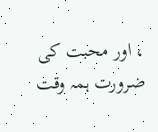، اور محبت کی ضرورت ہمہ وقت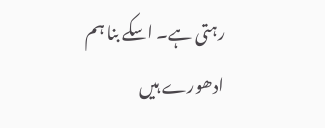رہتی ہے۔ اسکے بنا ہم ادھورے ہیں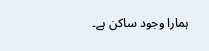ہمارا وجود ساکن ہے۔